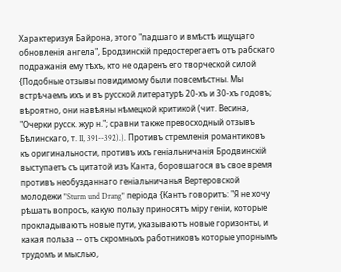Характеризуя Байрона, этого "падшаго и вмѣстѣ ищущаго обновленія ангела", Бродзинскій предостерегаетъ отъ рабскаго подражанія ему тѣхъ, кто не одаренъ его творческой силой {Подобные отзывы повидимому были повсемѣстны. Мы встрѣчаемъ ихъ и въ русской литературѣ 20-хъ и 30-хъ годовъ; вѣроятно, они навѣяны нѣмецкой критикой (чит. Весина, "Очерки русск. жур н."; сравни также превосходный отзывъ Бѣлинскаго, т. II, 391--392).}. Противъ стремленія романтиковъ къ оригинальности, противъ ихъ геніальничанія Бродвинскій выступаетъ съ цитатой изъ Канта, боровшагося въ свое время противъ необузданнаго геніальничанья Вертеровской молодежи "Sturm und Drang" періода {Кантъ говоритъ: "Я не хочу рѣшать вопросъ, какую пользу приносятъ міру геніи, которые прокладываютъ новые пути, указываютъ новые горизонты, и какая польза -- отъ скромныхъ работниковъ которые упорнымъ трудомъ и мыслью,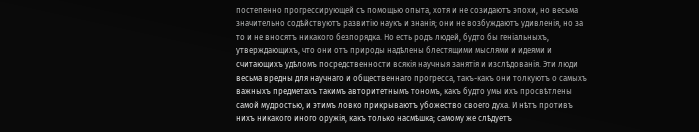постепенно прогрессирующей съ помощью опыта, хотя и не созидаютъ эпохи, но весьма значительно содѣйствуютъ развитію наукъ и знанія; они не возбуждаютъ удивленія, но за то и не вносятъ никакого безпорядка. Но есть родъ людей, будто бы геніальныхъ, утверждающихъ, что они отъ природы надѣлены блестящими мыслями и идеями и считающихъ удѣломъ посредственности всякія научныя занятія и изслѣдованія. Эти люди весьма вредны для научнаго и общественнаго прогресса, такъ-какъ они толкуютъ о самыхъ важныхъ предметахъ такимъ авторитетнымъ тономъ, какъ будто умы ихъ просвѣтлены самой мудростью, и этимъ ловко прикрываютъ убожество своего духа. И нѣтъ противъ нихъ никакого иного оружія, какъ только насмѣшка; самому же слѣдуетъ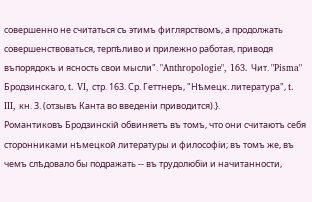совершенно не считаться съ этимъ фиглярствомъ, а продолжать совершенствоваться, терпѣливо и прилежно работая, приводя въпорядокъ и ясность свои мысли". "Anthropologie", 163. Чит. "Pisma" Бродзинскаго, t. VI, стр. 163. Ср. Геттнеръ, "Нѣмецк. литература", t. III, кн. 3. (отзывъ Канта во введеніи приводится).}.
Романтиковъ Бродзинскій обвиняетъ въ томъ, что они считаютъ себя сторонниками нѣмецкой литературы и философіи; въ томъ же, въ чемъ слѣдовало бы подражать -- въ трудолюбіи и начитанности,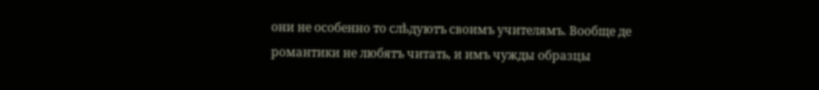они не особенно то слѣдуютъ своимъ учителямъ. Вообще де романтики не любятъ читать, и имъ чужды образцы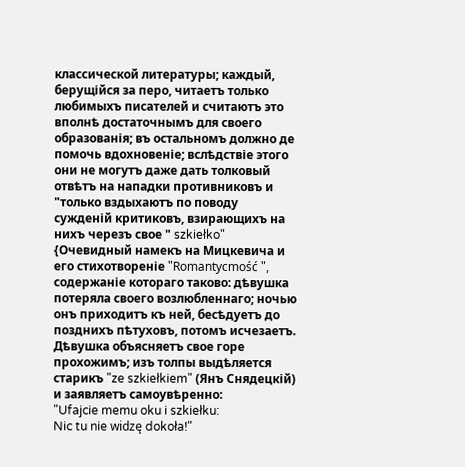классической литературы; каждый, берущійся за перо, читаетъ только любимыхъ писателей и считаютъ это вполнѣ достаточнымъ для своего образованія; въ остальномъ должно де помочь вдохновеніе; вслѣдствіе этого они не могутъ даже дать толковый отвѣтъ на нападки противниковъ и "только вздыхаютъ по поводу сужденій критиковъ, взирающихъ на нихъ черезъ свое " szkiełko" {Очевидный намекъ на Мицкевича и его стихотвореніе "Romantycmość ", содержаніе котораго таково: дѣвушка потеряла своего возлюбленнаго; ночью онъ приходитъ къ ней, бесѣдуетъ до позднихъ пѣтуховъ, потомъ исчезаетъ. Дѣвушка объясняетъ свое горе прохожимъ; изъ толпы выдѣляется старикъ "ze szkiełkiem" (Янъ Снядецкій) и заявляетъ самоувѣренно:
"Ufajcie memu oku i szkiełku:
Nic tu nie widzę dokoła!"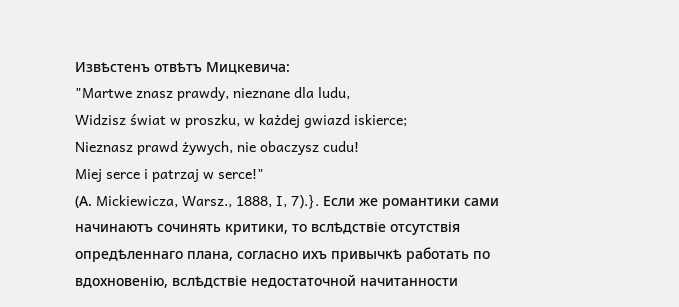Извѣстенъ отвѣтъ Мицкевича:
"Martwe znasz prawdy, nieznane dla ludu,
Widzisz świat w proszku, w każdej gwiazd iskierce;
Nieznasz prawd żywych, nie obaczysz cudu!
Miej serce i patrzaj w serce!"
(А. Mickiewicza, Warsz., 1888, I, 7).}. Если же романтики сами начинаютъ сочинять критики, то вслѣдствіе отсутствія опредѣленнаго плана, согласно ихъ привычкѣ работать по вдохновенію, вслѣдствіе недостаточной начитанности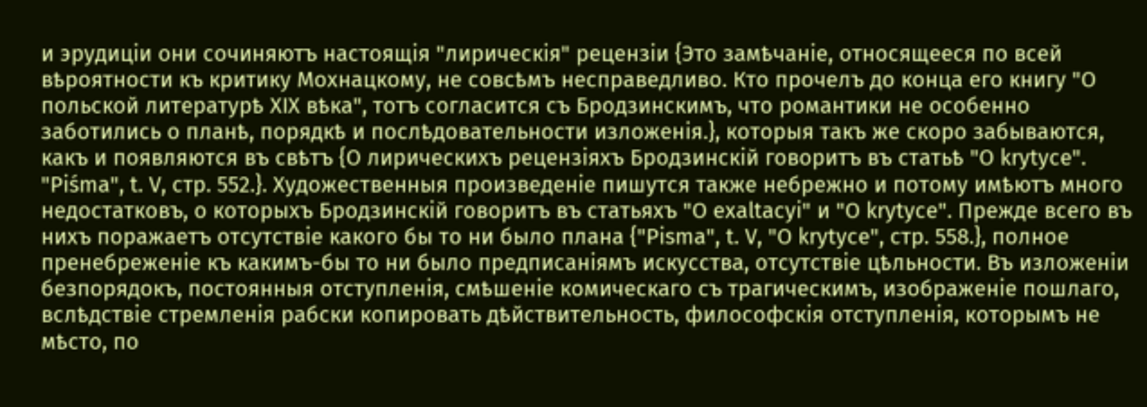и эрудиціи они сочиняютъ настоящія "лирическія" рецензіи {Это замѣчаніе, относящееся по всей вѣроятности къ критику Мохнацкому, не совсѣмъ несправедливо. Кто прочелъ до конца его книгу "О польской литературѣ XIX вѣка", тотъ согласится съ Бродзинскимъ, что романтики не особенно заботились о планѣ, порядкѣ и послѣдовательности изложенія.}, которыя такъ же скоро забываются, какъ и появляются въ свѣтъ {О лирическихъ рецензіяхъ Бродзинскій говоритъ въ статьѣ "О krytyce". "Piśma", t. V, стр. 552.}. Художественныя произведеніе пишутся также небрежно и потому имѣютъ много недостатковъ, о которыхъ Бродзинскій говоритъ въ статьяхъ "О exaltacyi" и "О krytyce". Прежде всего въ нихъ поражаетъ отсутствіе какого бы то ни было плана {"Pisma", t. V, "О krytyce", стр. 558.}, полное пренебреженіе къ какимъ-бы то ни было предписаніямъ искусства, отсутствіе цѣльности. Въ изложеніи безпорядокъ, постоянныя отступленія, смѣшеніе комическаго съ трагическимъ, изображеніе пошлаго, вслѣдствіе стремленія рабски копировать дѣйствительность, философскія отступленія, которымъ не мѣсто, по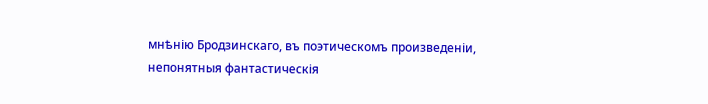мнѣнію Бродзинскаго, въ поэтическомъ произведеніи, непонятныя фантастическія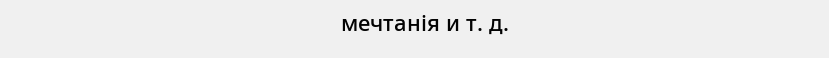мечтанія и т. д.